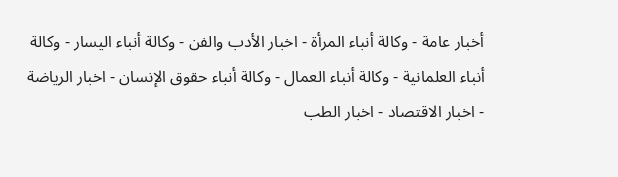أخبار عامة - وكالة أنباء المرأة - اخبار الأدب والفن - وكالة أنباء اليسار - وكالة أنباء العلمانية - وكالة أنباء العمال - وكالة أنباء حقوق الإنسان - اخبار الرياضة - اخبار الاقتصاد - اخبار الطب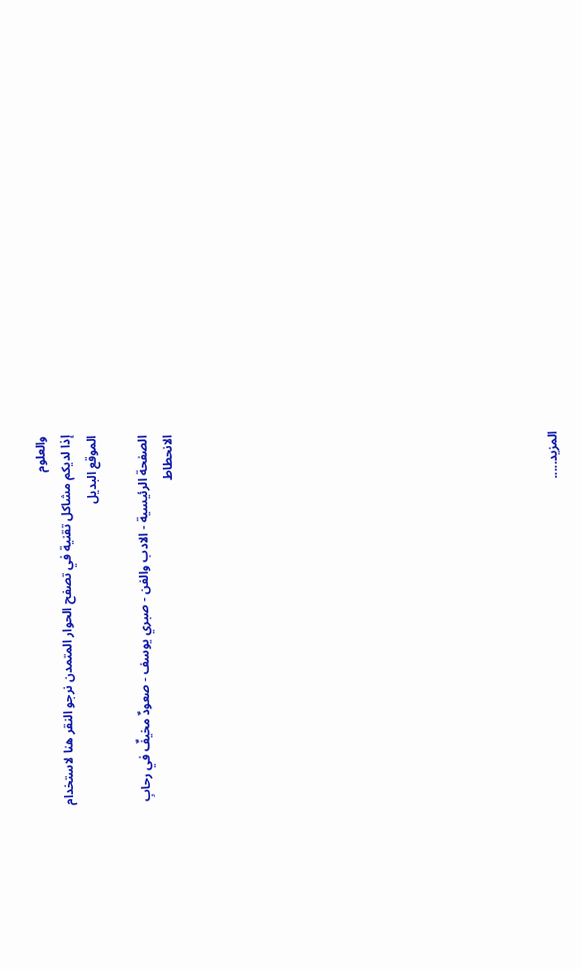والعلوم
إذا لديكم مشاكل تقنية في تصفح الحوار المتمدن نرجو النقر هنا لاستخدام الموقع البديل

الصفحة الرئيسية - الادب والفن - صبري يوسف - صعودٌ مخيفٌ في رحابِ الانحطاط














المزيد.....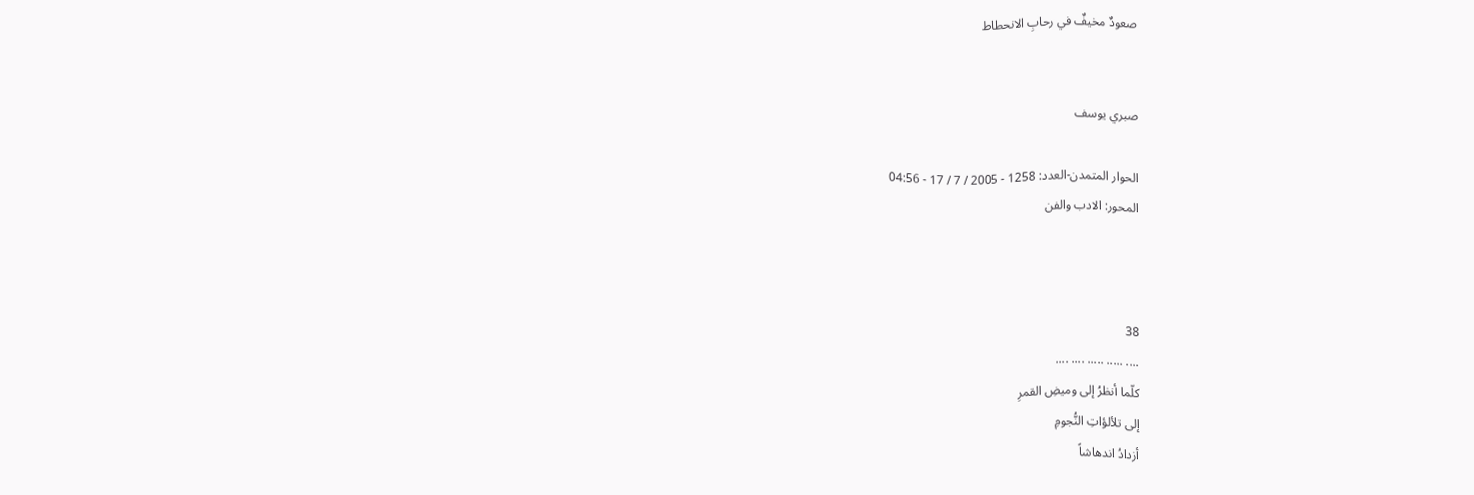صعودٌ مخيفٌ في رحابِ الانحطاط


صبري يوسف

الحوار المتمدن-العدد: 1258 - 2005 / 7 / 17 - 04:56
المحور: الادب والفن



38
.... ..... ..... .... ....
كلّما أنظرُ إلى وميضِ القمرِ
إلى تلألؤاتِ النُّجومِ
أزدادُ اندهاشاً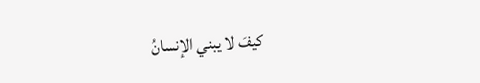كيفَ لا يبني الإنسانُ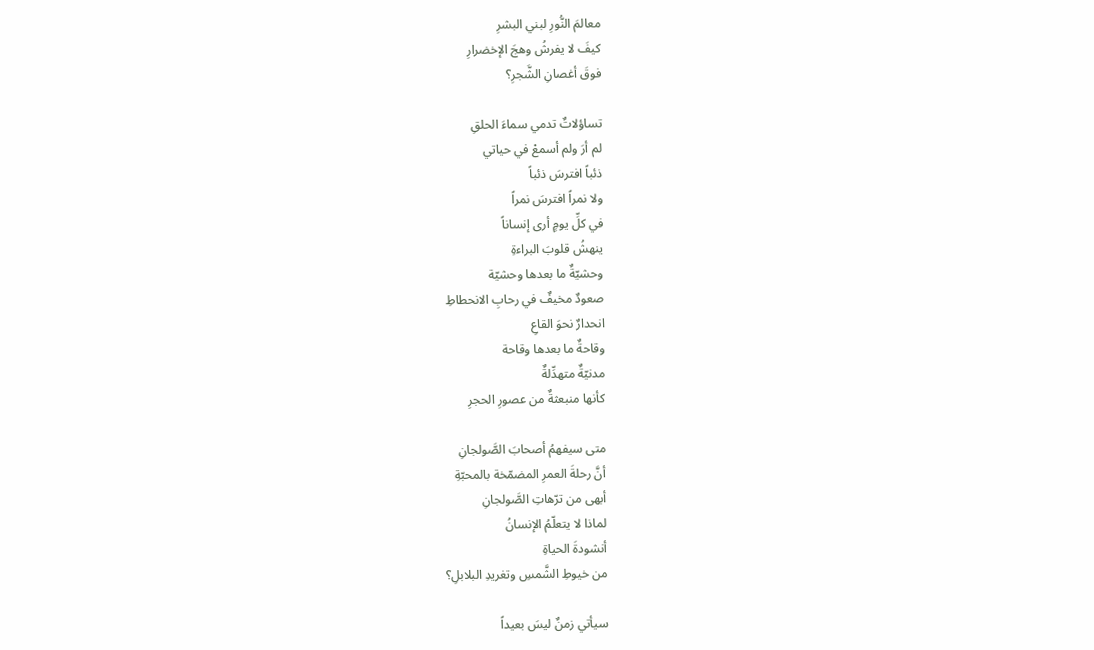معالمَ النُّورِ لبني البشرِ
كيفَ لا يفرشُ وهجَ الإخضرارِ
فوقَ أغصانِ الشَّجرِ؟

تساؤلاتٌ تدمي سماءَ الحلقِ
لم أرَ ولم أسمعْ في حياتي
ذئباً افترسَ ذئباً
ولا نمراً افترسَ نمراً
في كلِّ يومٍ أرى إنساناً
ينهشُ قلوبَ البراءةِ
وحشيّةٌ ما بعدها وحشيّة
صعودٌ مخيفٌ في رحابِ الانحطاطِ
انحدارٌ نحوَ القاعِ
وقاحةٌ ما بعدها وقاحة
مدنيّةٌ متهدِّلةٌ
كأنها منبعثةٌ من عصورِ الحجرِ

متى سيفهمُ أصحابَ الصَّولجانِ
أنَّ رحلةَ العمرِ المضمّخة بالمحبّةِ
أبهى من ترّهاتِ الصَّولجانِ
لماذا لا يتعلّمُ الإنسانُ
أنشودةَ الحياةِ
من خيوطِ الشَّمسِ وتغريدِ البلابلِ؟

سيأتي زمنٌ ليسَ بعيداً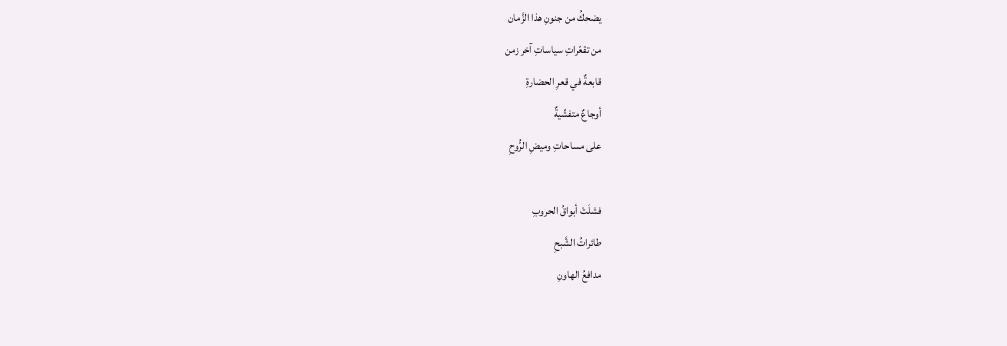يضحكُ من جنونِ هذا الزَّمان
من تقعّراتِ سياساتِ آخر زمن
قابعةٌ في قعرِ الحضارةِ
أوجاعٌ متفشّيةٌ
على مساحاتِ وميضِ الرُّوحِ

فشلَتْ أبواقُ الحروبِ
طائراتُ الشَّبحِ
مدافعُ الهاونِ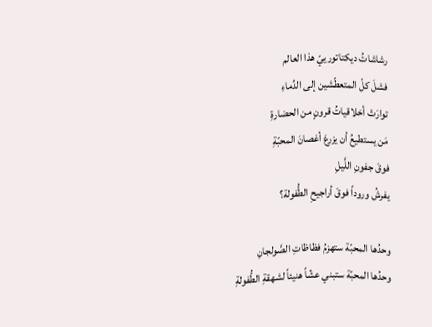رشاشاتُ ديكتاتورييّ هذا العالم
فشلَ كلّ المتعطّشين إلى الدِّماءِ
توارَتْ أخلاقياتُ قرونٍ من الحضارةِ
مَن يستطيعُ أن يزرعَ أغصانَ المحبّةِ
فوقَ جفونِ اللَّيلِ
يفرشُ وروداً فوقَ أراجيحِ الطُّفولة؟

وحدُها المحبّة ستهزمُ فظاظاتِ الصَّولجانِ
وحدُها المحبّة ستبني عشّاً هنيئاً لشهقةِ الطُّفولةِ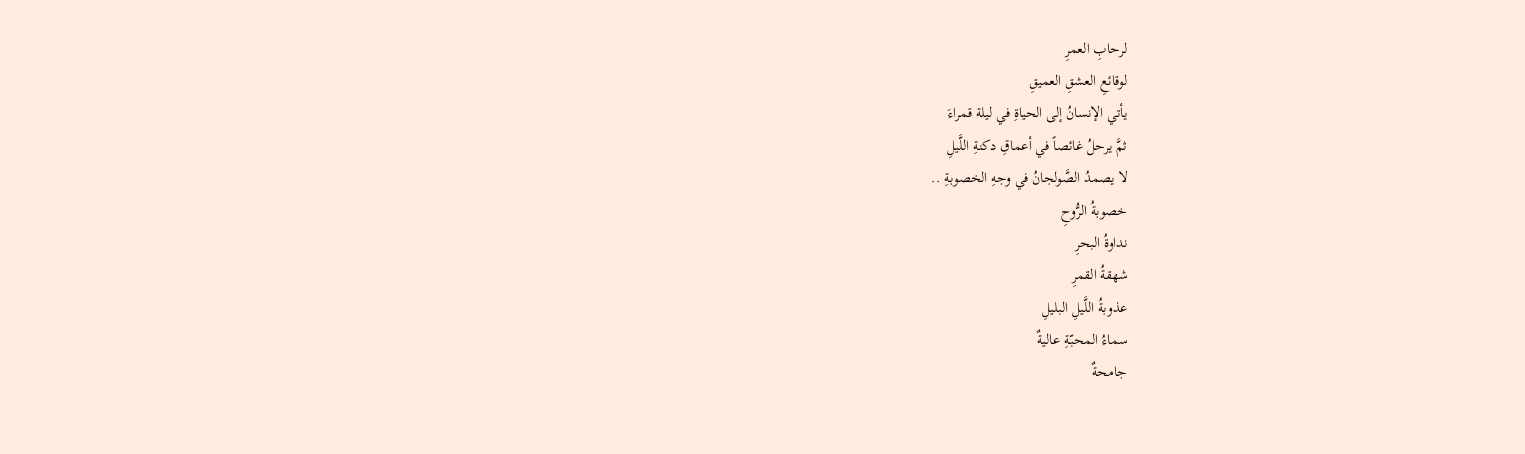لرحابِ العمرِ
لوقائعِ العشقِ العميقِ
يأتي الإنسانُ إلى الحياةِ في ليلة قمراءَ
ثمَّ يرحلُ غائصاً في أعماقِ دكنةِ اللَّيلِ
لا يصمدُ الصَّولجانُ في وجهِ الخصوبةِ ..
خصوبةُ الرُّوحِ
نداوةُ البحرِ
شهقةُ القمرِ
عذوبةُ اللَّيلِ البليلِ
سماءُ المحبّةِ عاليةٌ
جامحةٌ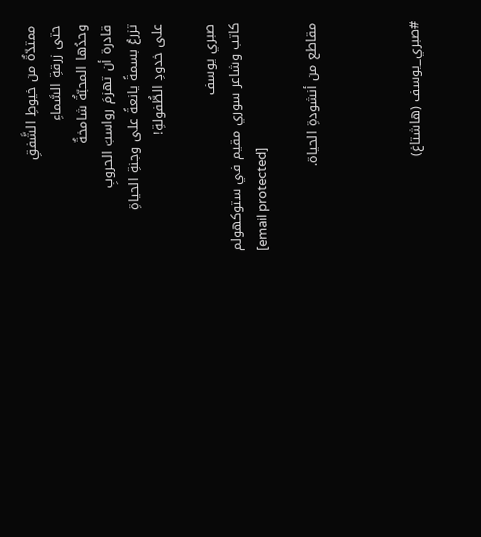ممتدّةٌ من خيوطِ الشَّفقِ
حتى زرقةِ السَّماءِ
وحدُها المحبّةُ شامخةٌ
قادرة أن تهزمَ رواسبَ الحروبِ
تزرعُ بسمةً يانعةً على وجنةِ الحياةِ
على خدودِ الطُّفولةِ!

صبري يوسف
كاتب وشاعر سوري مقيم في ستوكهولم
[email protected]

مقاطع من أنشودةِ الحياة.



#صبري_يوسف (هاشتاغ)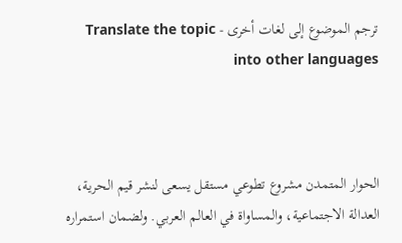ترجم الموضوع إلى لغات أخرى - Translate the topic into other languages



الحوار المتمدن مشروع تطوعي مستقل يسعى لنشر قيم الحرية، العدالة الاجتماعية، والمساواة في العالم العربي. ولضمان استمراره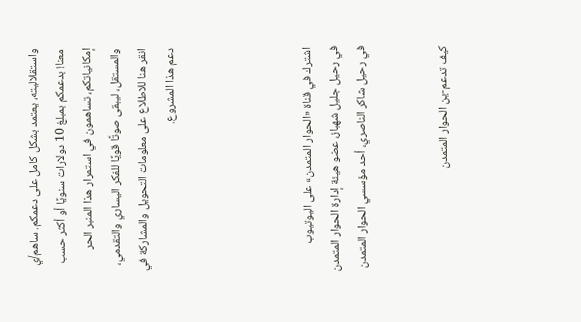واستقلاليته، يعتمد بشكل كامل على دعمكم. ساهم/ي معنا! بدعمكم بمبلغ 10 دولارات سنويًا أو أكثر حسب إمكانياتكم، تساهمون في استمرار هذا المنبر الحر والمستقل، ليبقى صوتًا قويًا للفكر اليساري والتقدمي، انقر هنا للاطلاع على معلومات التحويل والمشاركة في دعم هذا المشروع.




اشترك في قناة «الحوار المتمدن» على اليوتيوب
في رحيل جليل شهباز، عضو هيئة إدارة الحوار المتمدن
في رحيل شاكر الناصري، أحد مؤسسي الحوار المتمدن


كيف تدعم-ين الحوار المتمدن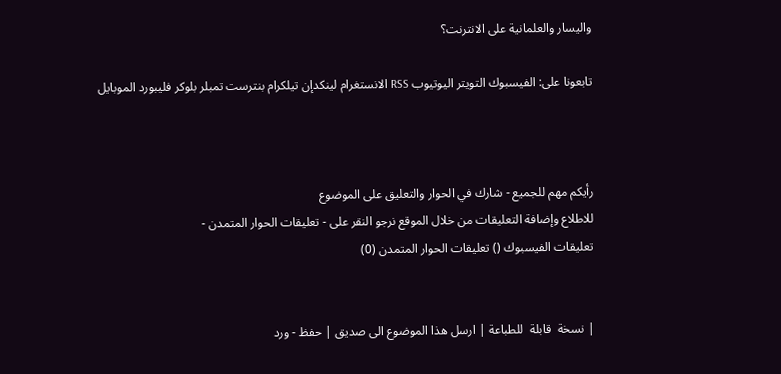واليسار والعلمانية على الانترنت؟

تابعونا على: الفيسبوك التويتر اليوتيوب RSS الانستغرام لينكدإن تيلكرام بنترست تمبلر بلوكر فليبورد الموبايل



رأيكم مهم للجميع - شارك في الحوار والتعليق على الموضوع
للاطلاع وإضافة التعليقات من خلال الموقع نرجو النقر على - تعليقات الحوار المتمدن -
تعليقات الفيسبوك () تعليقات الحوار المتمدن (0)


| نسخة  قابلة  للطباعة | ارسل هذا الموضوع الى صديق | حفظ - ورد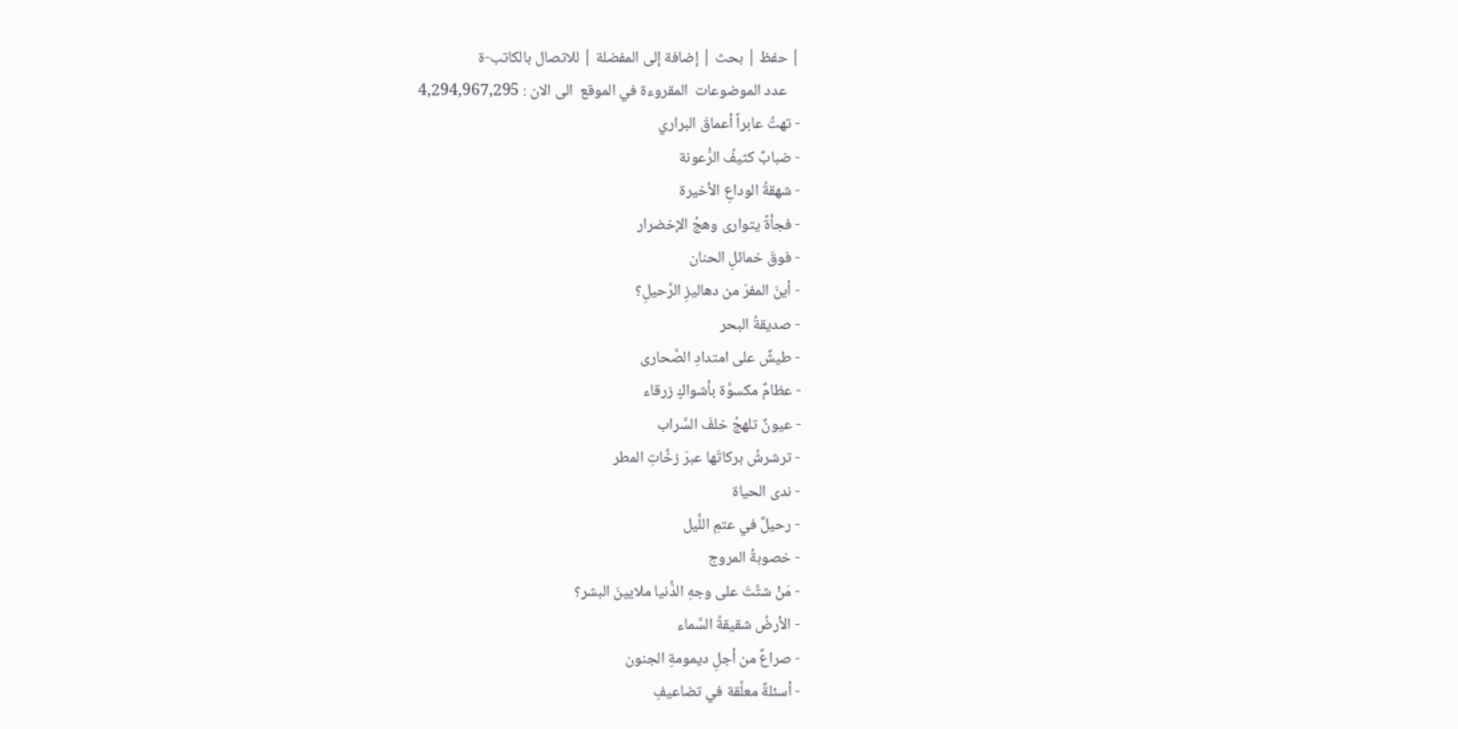| حفظ | بحث | إضافة إلى المفضلة | للاتصال بالكاتب-ة
    عدد الموضوعات  المقروءة في الموقع  الى الان : 4,294,967,295
- تهتُ عابراً أعماقَ البراري
- ضبابٌ كثيفُ الرُّعونة
- شهقةُ الوداعِ الأخيرة
- فجأةً يتوارى وهجُ الإخضرار
- فوقَ خمائلِ الحنان
- أينَ المفرّ من دهاليزِ الرَّحيلِ؟
- صديقةُ البحر
- طيشٌ على امتدادِ الصَّحارى
- عظامٌ مكسوَّة بأشواكٍ زرقاء
- عيونٌ تلهجُ خلفَ السَّراب
- ترشرشُ بركاتَها عبرَ زخَّاتِ المطر
- ندى الحياة
- رحيلٌ في عتمِ اللَّيل
- خصوبةُ المروج
- مَنْ شتَّتَ على وجهِ الدُّنيا ملايينَ البشر؟
- الأرضُ شقيقةُ السَّماء
- صراعٌ من أجلِ ديمومةِ الجنون
- أسئلةٌ معلَّقة في تضاعيفِ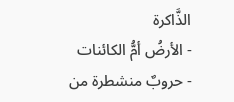الذَّاكرة
- الأرضُ أمُّ الكائنات
- حروبٌ منشطرة من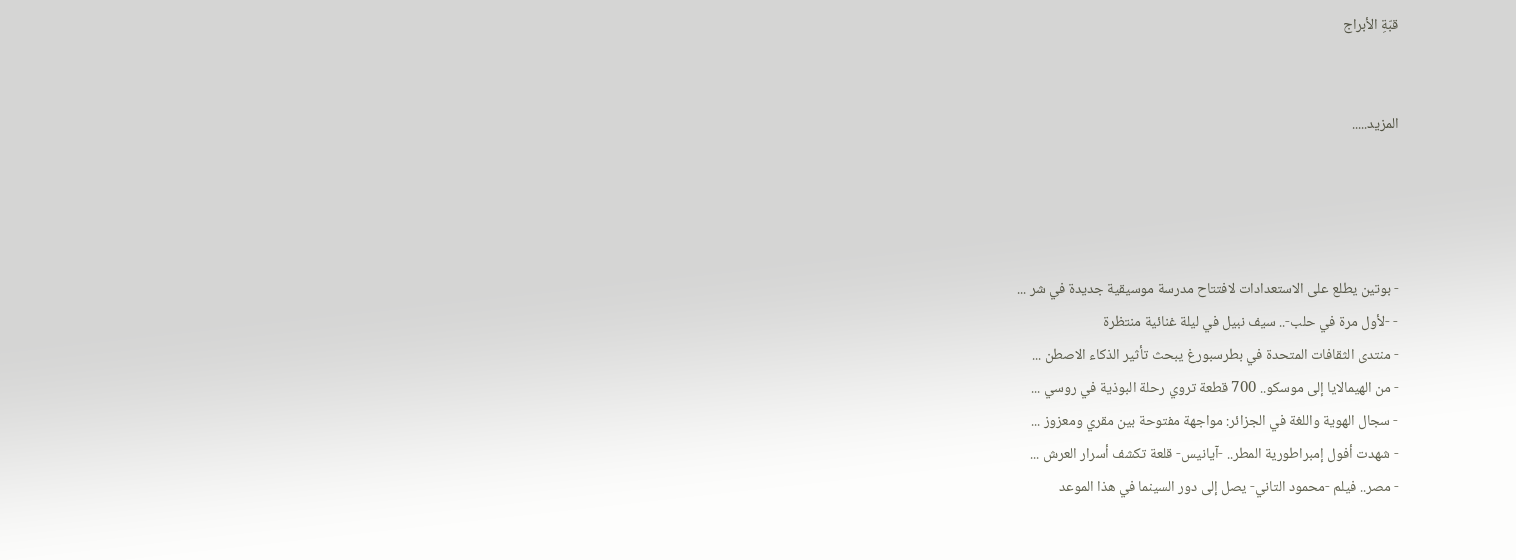قبّةِ الأبراج


المزيد.....




- بوتين يطلع على الاستعدادات لافتتاح مدرسة موسيقية جديدة في شر ...
- -لأول مرة في حلب-.. سيف نبيل في ليلة غنائية منتظرة
- منتدى الثقافات المتحدة في بطرسبورغ يبحث تأثير الذكاء الاصطن ...
- من الهيمالايا إلى موسكو.. 700 قطعة تروي رحلة البوذية في روسي ...
- سجال الهوية واللغة في الجزائر: مواجهة مفتوحة بين مقري ومعزوز ...
- شهدت أفول إمبراطورية المطر.. -آيانيس- قلعة تكشف أسرار العرش ...
- مصر.. فيلم -محمود التاني- يصل إلى دور السينما في هذا الموعد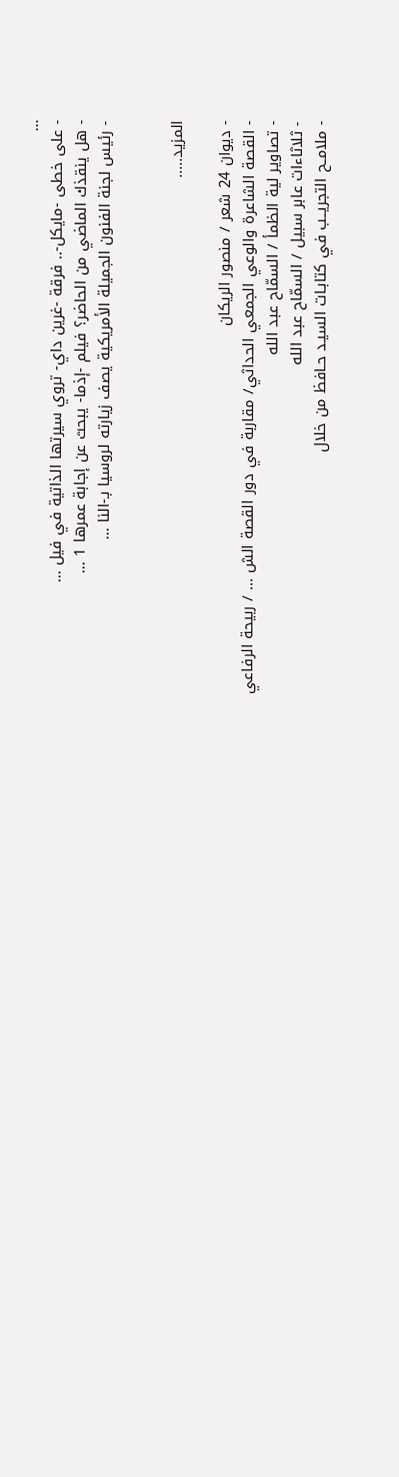...
- على خطى -مايكل-.. فرقة -غرين داي- تروي سيرتها الذاتية في فيل ...
- هل ينقذك الماضي من الحاضر؟ فيلم -إذما- يبحث عن إجابة عمرها 1 ...
- رئيس لجنة الفنون الجميلة الأمريكية يصف زيارته لروسيا بـ-النا ...


المزيد.....

- ديوان 24 شعر / منصور الريكان
- القصة الشاعرة والوعي الجمعي الحداثي/ مقاربة في دور القصة الش ... / ربيحة الرفاعي
- تصاوير لية الظمأ / السمّاح عبد الله
- ثلاثاءات عابر سبيل / السمّاح عبد الله
- ملامــح التجريــب في كتابـات السيـد حـافظ من خلال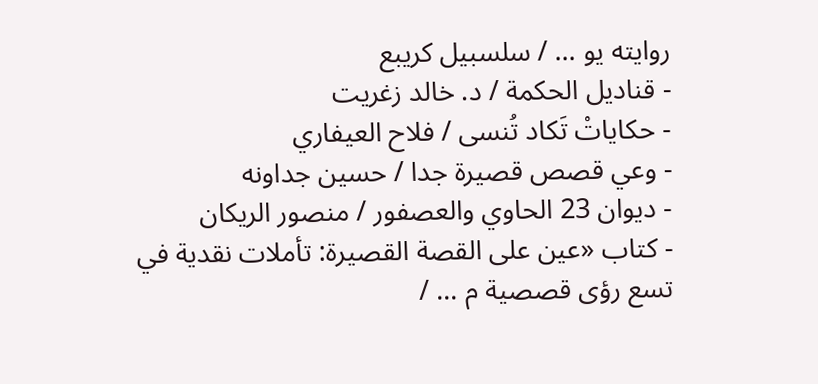روايته يو ... / سلسبيل كريبع
- قناديل الحكمة / د. خالد زغريت
- حكاياتْ تَكاد تُنسى / فلاح العيفاري
- وعي قصص قصيرة جدا / حسين جداونه
- ديوان 23 الحاوي والعصفور / منصور الريكان
- كتاب «عين على القصة القصيرة: تأملات نقدية في تسع رؤى قصصية م ... /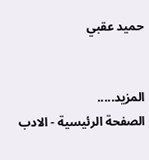حميد عقبي


المزيد.....
الصفحة الرئيسية - الادب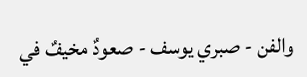والفن - صبري يوسف - صعودٌ مخيفٌ في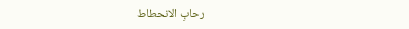رحابِ الانحطاط